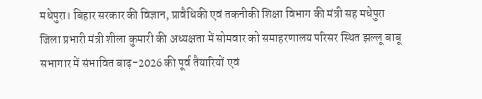मधेपुरा। बिहार सरकार की विज्ञान, प्रावैधिकी एवं तकनीकी शिक्षा विभाग की मंत्री सह मधेपुरा जिला प्रभारी मंत्री शीला कुमारी की अध्यक्षता में सोमवार को समाहरणालय परिसर स्थित झल्लू बाबू सभागार में संभावित बाढ़-2026 की पूर्व तैयारियों एवं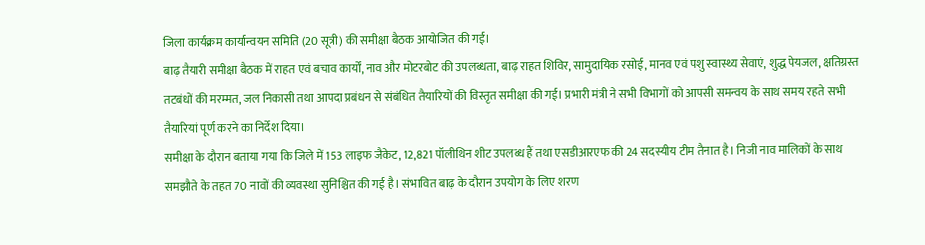जिला कार्यक्रम कार्यान्वयन समिति (20 सूत्री) की समीक्षा बैठक आयोजित की गई।
बाढ़ तैयारी समीक्षा बैठक में राहत एवं बचाव कार्यों, नाव और मोटरबोट की उपलब्धता, बाढ़ राहत शिविर, सामुदायिक रसोई, मानव एवं पशु स्वास्थ्य सेवाएं, शुद्ध पेयजल, क्षतिग्रस्त तटबंधों की मरम्मत, जल निकासी तथा आपदा प्रबंधन से संबंधित तैयारियों की विस्तृत समीक्षा की गई। प्रभारी मंत्री ने सभी विभागों को आपसी समन्वय के साथ समय रहते सभी तैयारियां पूर्ण करने का निर्देश दिया।
समीक्षा के दौरान बताया गया कि जिले में 153 लाइफ जैकेट, 12,821 पॉलीथिन शीट उपलब्ध हैं तथा एसडीआरएफ की 24 सदस्यीय टीम तैनात है। निजी नाव मालिकों के साथ समझौते के तहत 70 नावों की व्यवस्था सुनिश्चित की गई है। संभावित बाढ़ के दौरान उपयोग के लिए शरण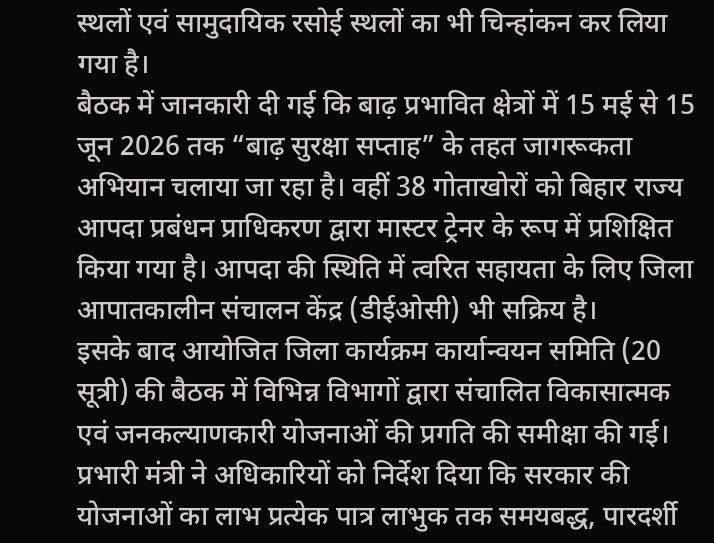स्थलों एवं सामुदायिक रसोई स्थलों का भी चिन्हांकन कर लिया गया है।
बैठक में जानकारी दी गई कि बाढ़ प्रभावित क्षेत्रों में 15 मई से 15 जून 2026 तक “बाढ़ सुरक्षा सप्ताह” के तहत जागरूकता अभियान चलाया जा रहा है। वहीं 38 गोताखोरों को बिहार राज्य आपदा प्रबंधन प्राधिकरण द्वारा मास्टर ट्रेनर के रूप में प्रशिक्षित किया गया है। आपदा की स्थिति में त्वरित सहायता के लिए जिला आपातकालीन संचालन केंद्र (डीईओसी) भी सक्रिय है।
इसके बाद आयोजित जिला कार्यक्रम कार्यान्वयन समिति (20 सूत्री) की बैठक में विभिन्न विभागों द्वारा संचालित विकासात्मक एवं जनकल्याणकारी योजनाओं की प्रगति की समीक्षा की गई। प्रभारी मंत्री ने अधिकारियों को निर्देश दिया कि सरकार की योजनाओं का लाभ प्रत्येक पात्र लाभुक तक समयबद्ध, पारदर्शी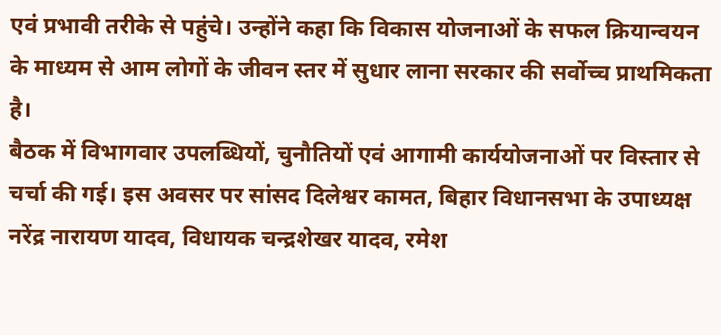एवं प्रभावी तरीके से पहुंचे। उन्होंने कहा कि विकास योजनाओं के सफल क्रियान्वयन के माध्यम से आम लोगों के जीवन स्तर में सुधार लाना सरकार की सर्वोच्च प्राथमिकता है।
बैठक में विभागवार उपलब्धियों, चुनौतियों एवं आगामी कार्ययोजनाओं पर विस्तार से चर्चा की गई। इस अवसर पर सांसद दिलेश्वर कामत, बिहार विधानसभा के उपाध्यक्ष नरेंद्र नारायण यादव, विधायक चन्द्रशेखर यादव, रमेश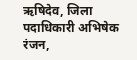ऋषिदेव, जिला पदाधिकारी अभिषेक रंजन,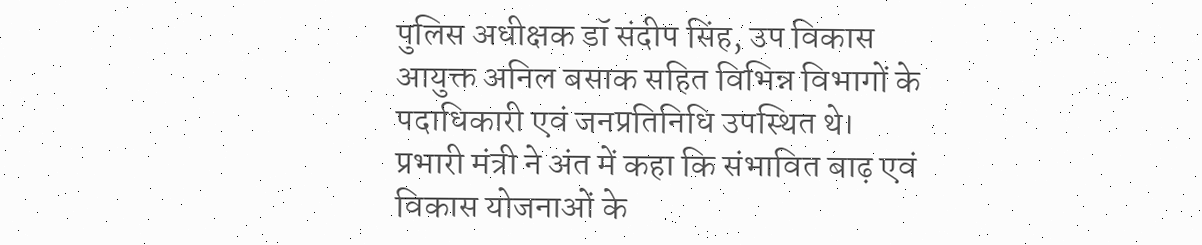पुलिस अधीक्षक डॉ संदीप सिंह, उप विकास आयुक्त अनिल बसाक सहित विभिन्न विभागों के पदाधिकारी एवं जनप्रतिनिधि उपस्थित थे।
प्रभारी मंत्री ने अंत में कहा कि संभावित बाढ़ एवं विकास योजनाओं के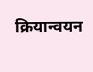क्रियान्वयन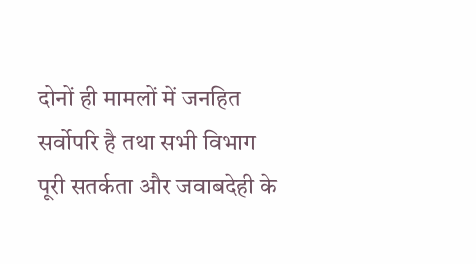दोनों ही मामलों में जनहित सर्वोपरि है तथा सभी विभाग पूरी सतर्कता और जवाबदेही के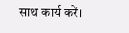साथ कार्य करें।